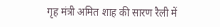गृह मंत्री अमित शाह की सारण रैली में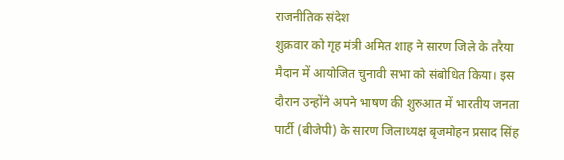राजनीतिक संदेश
शुक्रवार को गृह मंत्री अमित शाह ने सारण जिले के तरैया मैदान में आयोजित चुनावी सभा को संबोधित किया। इस दौरान उन्होंने अपने भाषण की शुरुआत में भारतीय जनता पार्टी (बीजेपी) के सारण जिलाध्यक्ष बृजमोहन प्रसाद सिंह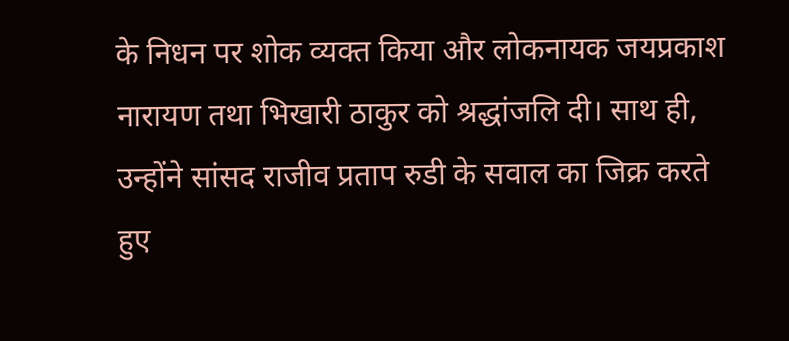के निधन पर शोक व्यक्त किया और लोकनायक जयप्रकाश नारायण तथा भिखारी ठाकुर को श्रद्धांजलि दी। साथ ही, उन्होंने सांसद राजीव प्रताप रुडी के सवाल का जिक्र करते हुए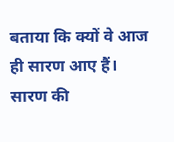बताया कि क्यों वे आज ही सारण आए हैं।
सारण की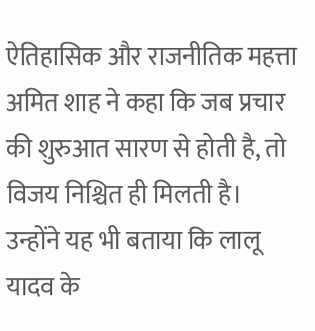ऐतिहासिक और राजनीतिक महत्ता
अमित शाह ने कहा कि जब प्रचार की शुरुआत सारण से होती है, तो विजय निश्चित ही मिलती है। उन्होंने यह भी बताया कि लालू यादव के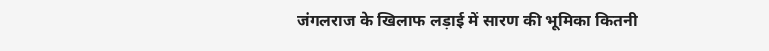जंगलराज के खिलाफ लड़ाई में सारण की भूमिका कितनी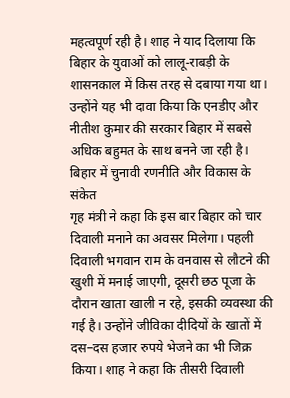महत्वपूर्ण रही है। शाह ने याद दिलाया कि बिहार के युवाओं को लालू-राबड़ी के शासनकाल में किस तरह से दबाया गया था। उन्होंने यह भी दावा किया कि एनडीए और नीतीश कुमार की सरकार बिहार में सबसे अधिक बहुमत के साथ बनने जा रही है।
बिहार में चुनावी रणनीति और विकास के संकेत
गृह मंत्री ने कहा कि इस बार बिहार को चार दिवाली मनाने का अवसर मिलेगा। पहली दिवाली भगवान राम के वनवास से लौटने की खुशी में मनाई जाएगी, दूसरी छठ पूजा के दौरान खाता खाली न रहे, इसकी व्यवस्था की गई है। उन्होंने जीविका दीदियों के खातों में दस–दस हजार रुपये भेजने का भी जिक्र किया। शाह ने कहा कि तीसरी दिवाली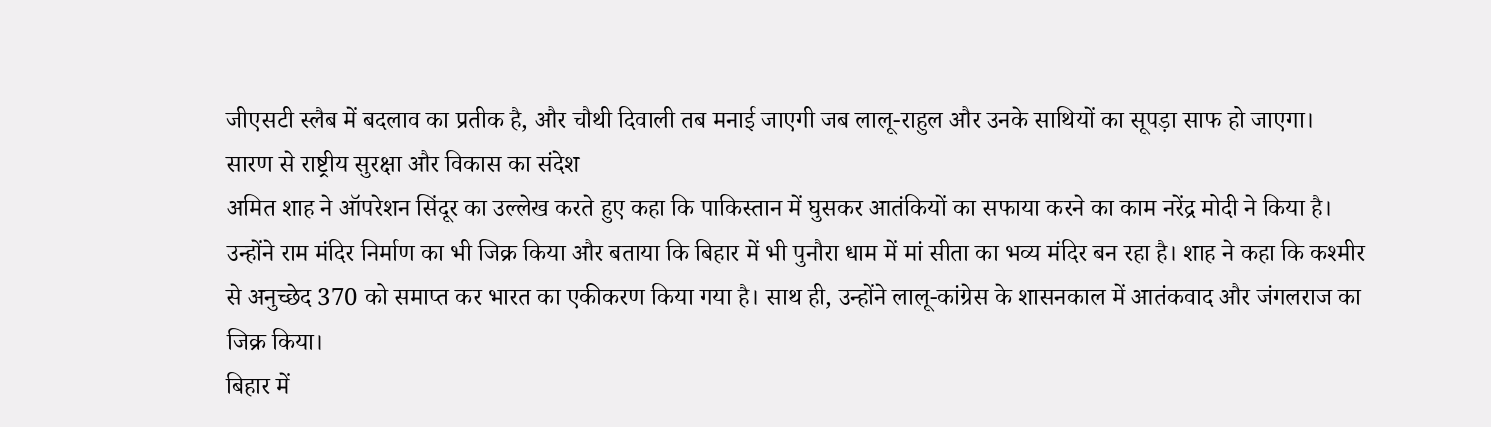जीएसटी स्लैब में बदलाव का प्रतीक है, और चौथी दिवाली तब मनाई जाएगी जब लालू-राहुल और उनके साथियों का सूपड़ा साफ हो जाएगा।
सारण से राष्ट्रीय सुरक्षा और विकास का संदेश
अमित शाह ने ऑपरेशन सिंदूर का उल्लेख करते हुए कहा कि पाकिस्तान में घुसकर आतंकियों का सफाया करने का काम नरेंद्र मोदी ने किया है। उन्होंने राम मंदिर निर्माण का भी जिक्र किया और बताया कि बिहार में भी पुनौरा धाम में मां सीता का भव्य मंदिर बन रहा है। शाह ने कहा कि कश्मीर से अनुच्छेद 370 को समाप्त कर भारत का एकीकरण किया गया है। साथ ही, उन्होंने लालू-कांग्रेस के शासनकाल में आतंकवाद और जंगलराज का जिक्र किया।
बिहार में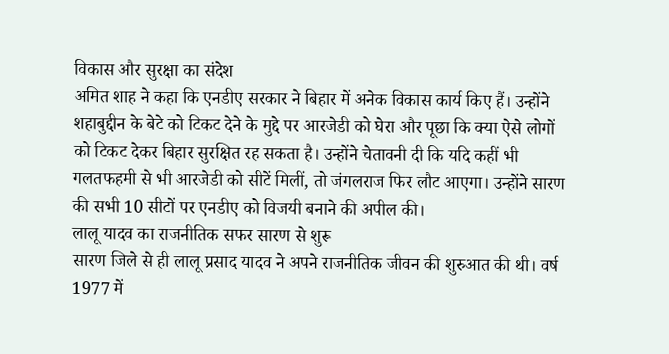विकास और सुरक्षा का संदेश
अमित शाह ने कहा कि एनडीए सरकार ने बिहार में अनेक विकास कार्य किए हैं। उन्होंने शहाबुद्दीन के बेटे को टिकट देने के मुद्दे पर आरजेडी को घेरा और पूछा कि क्या ऐसे लोगों को टिकट देकर बिहार सुरक्षित रह सकता है। उन्होंने चेतावनी दी कि यदि कहीं भी गलतफहमी से भी आरजेडी को सीटें मिलीं, तो जंगलराज फिर लौट आएगा। उन्होंने सारण की सभी 10 सीटों पर एनडीए को विजयी बनाने की अपील की।
लालू यादव का राजनीतिक सफर सारण से शुरू
सारण जिले से ही लालू प्रसाद यादव ने अपने राजनीतिक जीवन की शुरुआत की थी। वर्ष 1977 में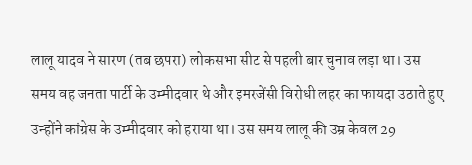लालू यादव ने सारण (तब छपरा) लोकसभा सीट से पहली बार चुनाव लड़ा था। उस समय वह जनता पार्टी के उम्मीदवार थे और इमरजेंसी विरोधी लहर का फायदा उठाते हुए उन्होंने कांग्रेस के उम्मीदवार को हराया था। उस समय लालू की उम्र केवल 29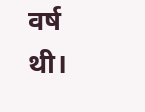वर्ष थी।